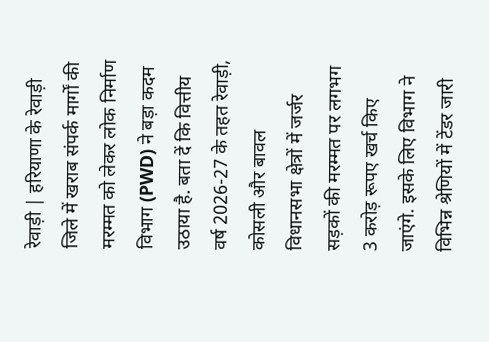रेवाड़ी | हरियाणा के रेवाड़ी जिले में खराब संपर्क मार्गों की मरम्मत को लेकर लोक निर्माण विभाग (PWD) ने बड़ा कदम उठाया है. बता दें कि वित्तीय वर्ष 2026-27 के तहत रेवाड़ी, कोसली और बावल विधानसभा क्षेत्रों में जर्जर सड़कों की मरम्मत पर लगभग 3 करोड़ रूपए खर्च किए जाएंगे. इसके लिए विभाग ने विभिन्न श्रेणियों में टेंडर जारी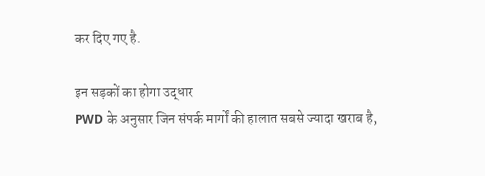कर दिए गए है.

इन सड़कों का होगा उद्धार
PWD के अनुसार जिन संपर्क मार्गों की हालात सबसे ज्यादा खराब है,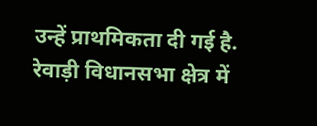उन्हें प्राथमिकता दी गई है. रेवाड़ी विधानसभा क्षेत्र में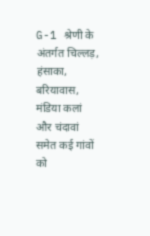G-1 श्रेणी के अंतर्गत चिल्लड़, हंसाका, बरियावास, मंडिया कलां और चंदावां समेत कई गांवों को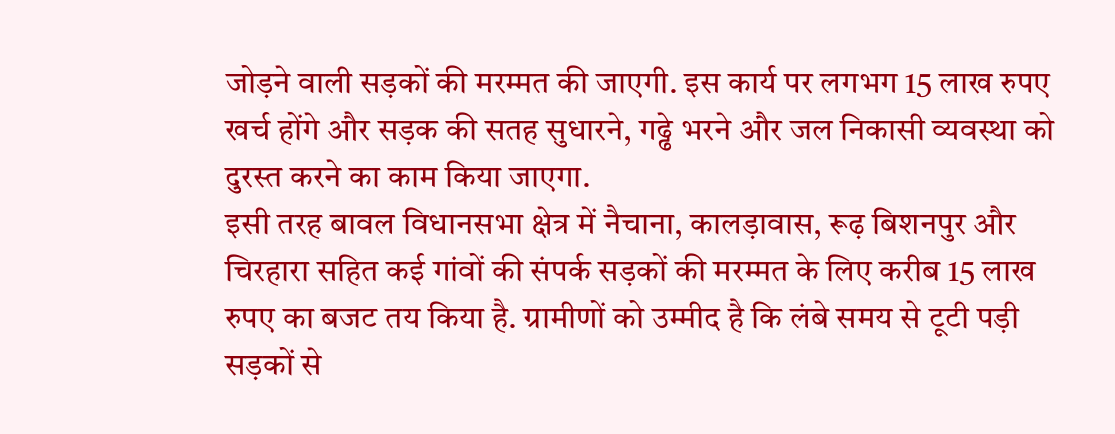जोड़ने वाली सड़कों की मरम्मत की जाएगी. इस कार्य पर लगभग 15 लाख रुपए खर्च होंगे और सड़क की सतह सुधारने, गढ्ढे भरने और जल निकासी व्यवस्था को दुरस्त करने का काम किया जाएगा.
इसी तरह बावल विधानसभा क्षेत्र में नैचाना, कालड़ावास, रूढ़ बिशनपुर और चिरहारा सहित कई गांवों की संपर्क सड़कों की मरम्मत के लिए करीब 15 लाख रुपए का बजट तय किया है. ग्रामीणों को उम्मीद है कि लंबे समय से टूटी पड़ी सड़कों से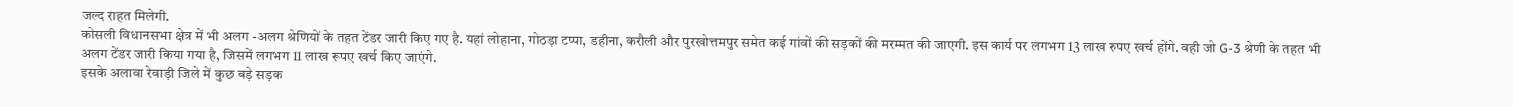जल्द राहत मिलेगी.
कोसली विधानसभा क्षेत्र में भी अलग -अलग श्रेणियों के तहत टेंडर जारी किए गए है. यहां लोहाना, गोठड़ा टप्पा, डहीना, करौली और पुरखोत्तमपुर समेत कई गांवों की सड़कों की मरम्मत की जाएगी. इस कार्य पर लगभग 13 लाख रुपए खर्च होंगे. वही जो G-3 श्रेणी के तहत भी अलग टेंडर जारी किया गया है, जिसमें लगभग 11 लाख रूपए खर्च किए जाएंगे.
इसके अलावा रेवाड़ी जिले में कुछ बड़े सड़क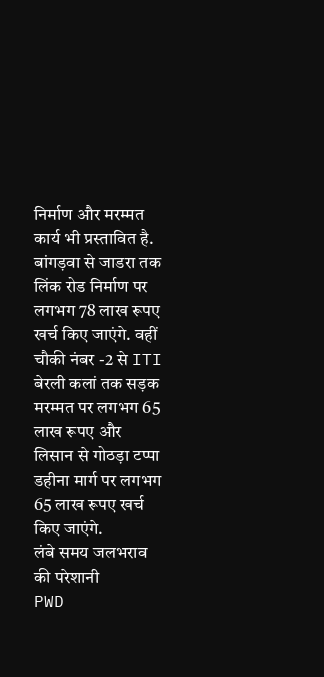निर्माण और मरम्मत कार्य भी प्रस्तावित है. बांगड़वा से जाडरा तक लिंक रोड निर्माण पर लगभग 78 लाख रूपए खर्च किए जाएंगे. वहीं चौकी नंबर -2 से ITI बेरली कलां तक सड़क मरम्मत पर लगभग 65 लाख रूपए और लिसान से गोठड़ा टप्पा डहीना मार्ग पर लगभग 65 लाख रूपए खर्च किए जाएंगे.
लंबे समय जलभराव की परेशानी
PWD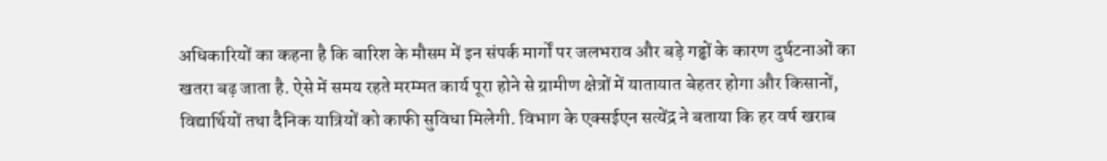अधिकारियों का कहना है कि बारिश के मौसम में इन संपर्क मार्गों पर जलभराव और बड़े गढ्ढों के कारण दुर्घटनाओं का खतरा बढ़ जाता है. ऐसे में समय रहते मरम्मत कार्य पूरा होने से ग्रामीण क्षेत्रों में यातायात बेहतर होगा और किसानों, विद्यार्थियों तथा दैनिक यात्रियों को काफी सुविधा मिलेगी. विभाग के एक्सईएन सत्येंद्र ने बताया कि हर वर्ष खराब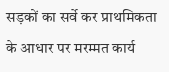सड़कों का सर्वे कर प्राथमिकता के आधार पर मरम्मत कार्य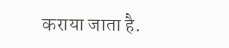कराया जाता है.